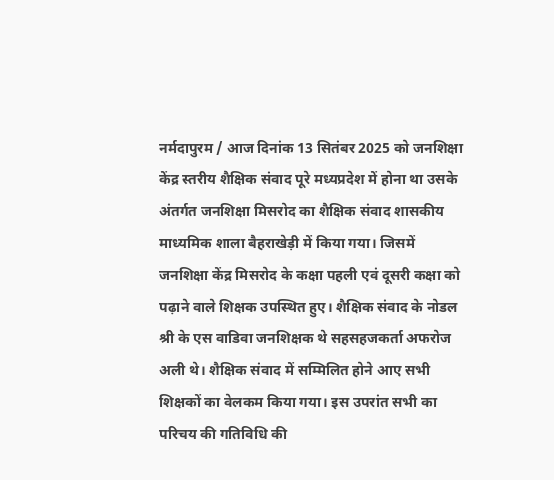नर्मदापुरम / आज दिनांक 13 सितंबर 2025 को जनशिक्षा केंद्र स्तरीय शैक्षिक संवाद पूरे मध्यप्रदेश में होना था उसके अंतर्गत जनशिक्षा मिसरोद का शैक्षिक संवाद शासकीय माध्यमिक शाला बैहराखेड़ी में किया गया। जिसमें जनशिक्षा केंद्र मिसरोद के कक्षा पहली एवं दूसरी कक्षा को पढ़ाने वाले शिक्षक उपस्थित हुए। शैक्षिक संवाद के नोडल श्री के एस वाडिवा जनशिक्षक थे सहसहजकर्ता अफरोज अली थे। शैक्षिक संवाद में सम्मिलित होने आए सभी शिक्षकों का वेलकम किया गया। इस उपरांत सभी का परिचय की गतिविधि की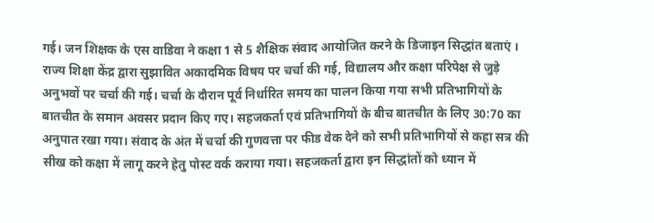गई। जन शिक्षक के एस वाडिवा ने कक्षा 1 से 5 शैक्षिक संवाद आयोजित करने के डिजाइन सिद्धांत बताएं । राज्य शिक्षा केंद्र द्वारा सुझावित अकादमिक विषय पर चर्चा की गई, विद्यालय और कक्षा परिपेक्ष से जुड़े अनुभवों पर चर्चा की गई। चर्चा के दौरान पूर्व निर्धारित समय का पालन किया गया सभी प्रतिभागियों के बातचीत के समान अवसर प्रदान किए गए। सहजकर्ता एवं प्रतिभागियों के बीच बातचीत के लिए 30:70 का अनुपात रखा गया। संवाद के अंत में चर्चा की गुणवत्ता पर फीड वेक देने को सभी प्रतिभागियों से कहा सत्र की सीख को कक्षा में लागू करने हेतु पोस्ट वर्क कराया गया। सहजकर्ता द्वारा इन सिद्धांतों को ध्यान में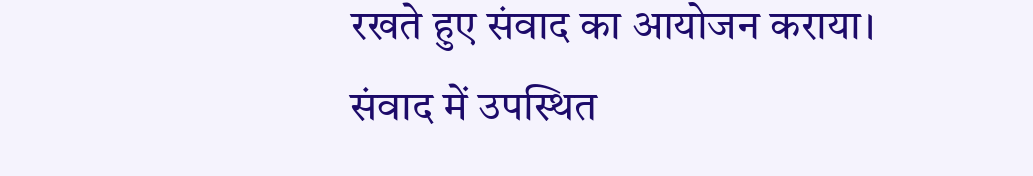रखते हुए संवाद का आयोजन कराया। संवाद में उपस्थित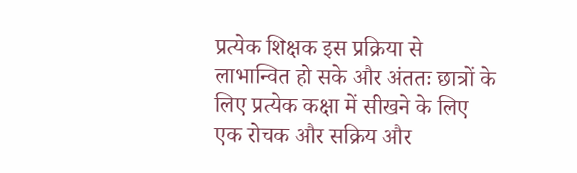प्रत्येक शिक्षक इस प्रक्रिया से लाभान्वित हो सके और अंततः छात्रों के लिए प्रत्येक कक्षा में सीखने के लिए एक रोचक और सक्रिय और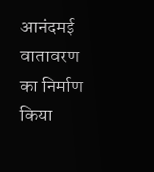आनंदमई वातावरण का निर्माण किया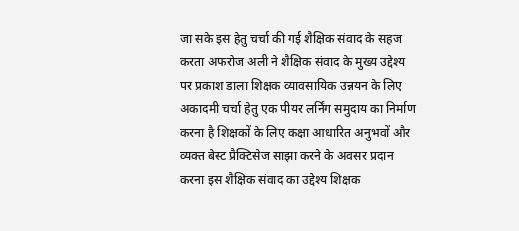जा सके इस हेतु चर्चा की गई शैक्षिक संवाद के सहज करता अफरोज अली ने शैक्षिक संवाद के मुख्य उद्देश्य पर प्रकाश डाला शिक्षक व्यावसायिक उन्नयन के लिए अकादमी चर्चा हेतु एक पीयर लर्निंग समुदाय का निर्माण करना है शिक्षकों के लिए कक्षा आधारित अनुभवों और व्यक्त बेस्ट प्रैक्टिसेज साझा करने के अवसर प्रदान करना इस शैक्षिक संवाद का उद्देश्य शिक्षक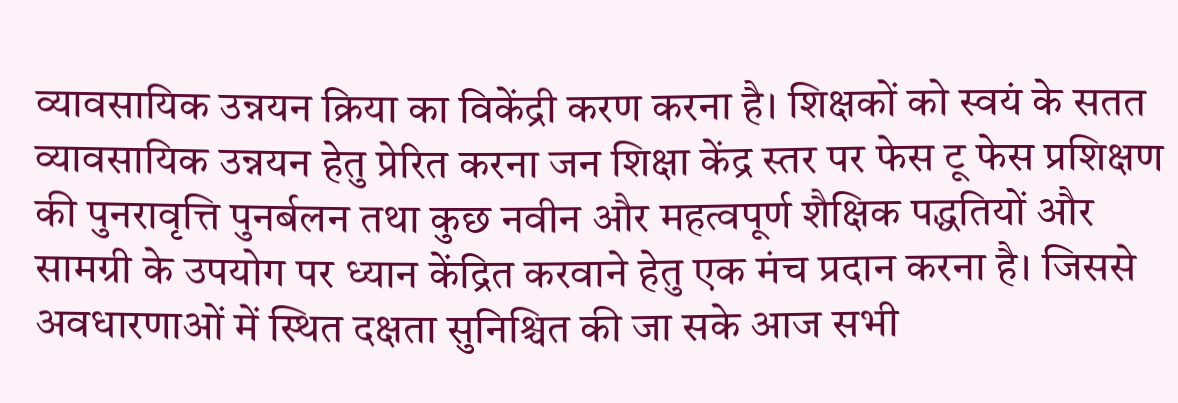व्यावसायिक उन्नयन क्रिया का विकेंद्री करण करना है। शिक्षकों को स्वयं के सतत व्यावसायिक उन्नयन हेतु प्रेरित करना जन शिक्षा केंद्र स्तर पर फेस टू फेस प्रशिक्षण की पुनरावृत्ति पुनर्बलन तथा कुछ नवीन और महत्वपूर्ण शैक्षिक पद्धतियों और सामग्री के उपयोग पर ध्यान केंद्रित करवाने हेतु एक मंच प्रदान करना है। जिससे अवधारणाओं में स्थित दक्षता सुनिश्चित की जा सके आज सभी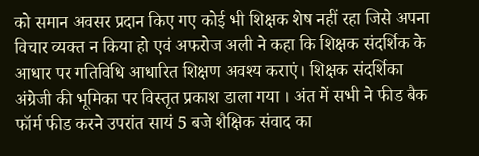को समान अवसर प्रदान किए गए कोई भी शिक्षक शेष नहीं रहा जिसे अपना विचार व्यक्त न किया हो एवं अफरोज अली ने कहा कि शिक्षक संदर्शिक के आधार पर गतिविधि आधारित शिक्षण अवश्य कराएं। शिक्षक संदर्शिका अंग्रेजी की भूमिका पर विस्तृत प्रकाश डाला गया । अंत में सभी ने फीड बैक फॉर्म फीड करने उपरांत सायं 5 बजे शैक्षिक संवाद का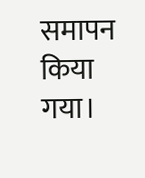समापन किया गया।